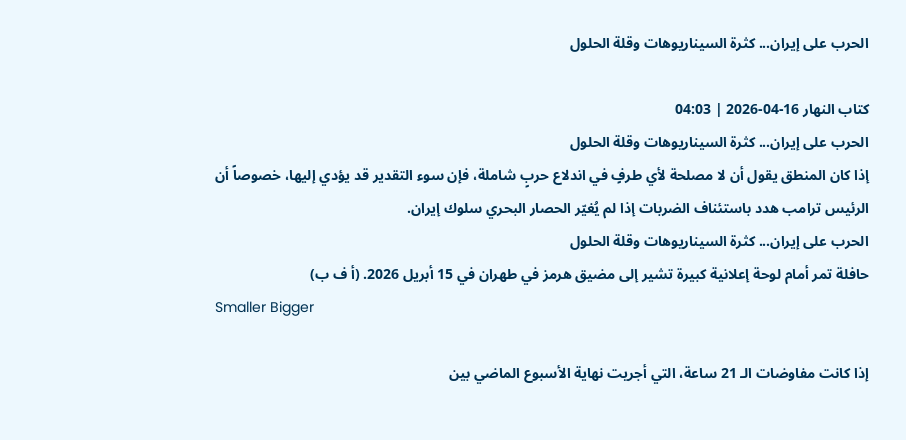الحرب على إيران... كثرة السيناريوهات وقلة الحلول

كتاب النهار 16-04-2026 | 04:03
الحرب على إيران... كثرة السيناريوهات وقلة الحلول
إذا كان المنطق يقول أن لا مصلحة لأي طرفٍ في اندلاع حربٍ شاملة، فإن سوء التقدير قد يؤدي إليها، خصوصاً أن الرئيس ترامب هدد باستئناف الضربات إذا لم يُغيّر الحصار البحري سلوك إيران.
الحرب على إيران... كثرة السيناريوهات وقلة الحلول
حافلة تمر أمام لوحة إعلانية كبيرة تشير إلى مضيق هرمز في طهران في 15 أبريل 2026. (أ ف ب)
Smaller Bigger

إذا كانت مفاوضات الـ 21 ساعة، التي أجريت نهاية الأسبوع الماضي بين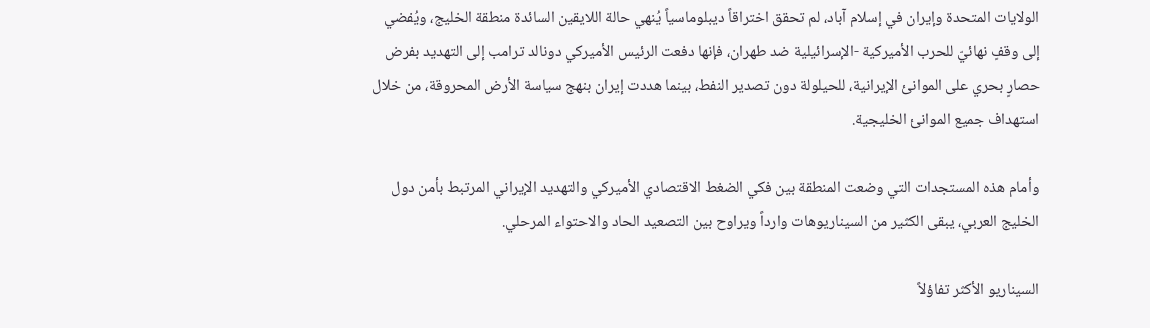الولايات المتحدة وإيران في إسلام آباد، لم تحقق اختراقاً ديبلوماسياً يُنهي حالة اللايقين السائدة منطقة الخليج، ويُفضي إلى وقفٍ نهائيّ للحرب الأميركية -الإسرائيلية ضد طهران، فإنها دفعت الرئيس الأميركي دونالد ترامب إلى التهديد بفرض حصارٍ بحري على الموانئ الإيرانية، للحيلولة دون تصدير النفط، بينما هددت إيران بنهج سياسة الأرض المحروقة، من خلال استهداف جميع الموانئ الخليجية.

وأمام هذه المستجدات التي وضعت المنطقة بين فكي الضغط الاقتصادي الأميركي والتهديد الإيراني المرتبط بأمن دول الخليج العربي، يبقى الكثير من السيناريوهات وارداً ويراوح بين التصعيد الحاد والاحتواء المرحلي.

السيناريو الأكثر تفاؤلاً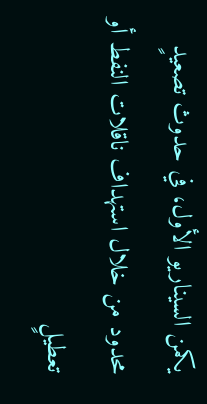يكمن السيناريو الأول، في حدوث تصعيدٍ محدود من خلال استهداف ناقلات النفط أو تعطيلٍ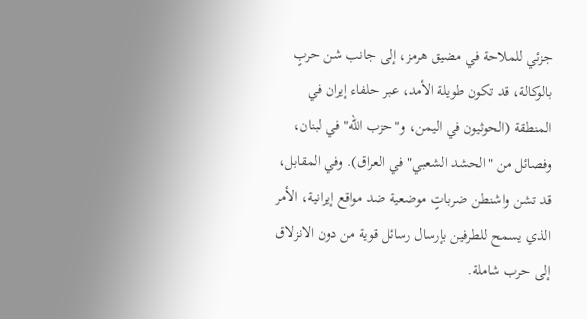جزئي للملاحة في مضيق هرمز، إلى جانب شن حربٍ بالوكالة، قد تكون طويلة الأمد، عبر حلفاء إيران في المنطقة (الحوثيون في اليمن، و"حزب الله" في لبنان، وفصائل من "الحشد الشعبي" في العراق). وفي المقابل، قد تشن واشنطن ضرباتٍ موضعية ضد مواقع إيرانية، الأمر الذي يسمح للطرفين بإرسال رسائل قوية من دون الانزلاق إلى حرب شاملة.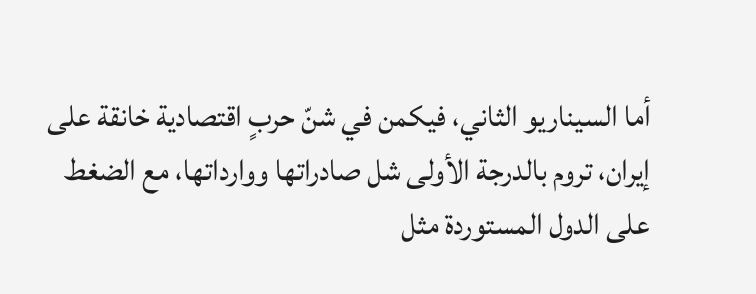أما السيناريو الثاني، فيكمن في شنّ حربٍ اقتصادية خانقة على إيران، تروم بالدرجة الأولى شل صادراتها ووارداتها، مع الضغط على الدول المستوردة مثل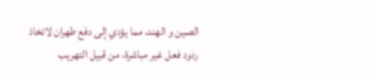الصين و الهند، مما يؤدي إلى دفع طهران لاتخاذ ردود فعل غير مباشرة، من قبيل التهريب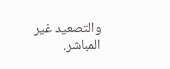والتصعيد غير المباشر.